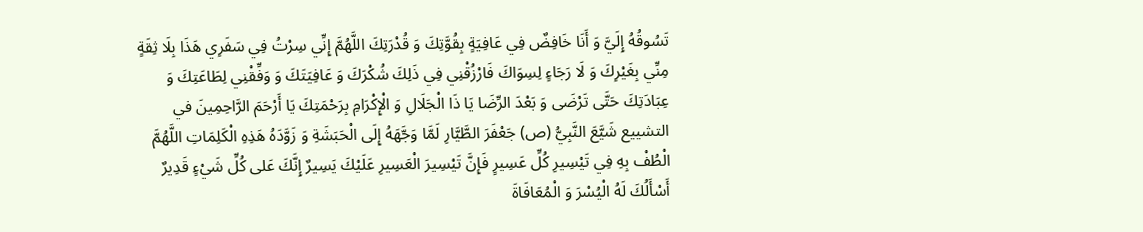تَسُوقُهُ إِلَيَّ وَ أَنَا خَافِضٌ فِي عَافِيَةٍ بِقُوَّتِكَ وَ قُدْرَتِكَ اللَّهُمَّ إِنِّي سِرْتُ فِي سَفَرِي هَذَا بِلَا ثِقَةٍ مِنِّي بِغَيْرِكَ وَ لَا رَجَاءٍ لِسِوَاكَ فَارْزُقْنِي فِي ذَلِكَ شُكْرَكَ وَ عَافِيَتَكَ وَ وَفِّقْنِي لِطَاعَتِكَ وَ عِبَادَتِكَ حَتَّى تَرْضَى وَ بَعْدَ الرِّضَا يَا ذَا الْجَلَالِ وَ الْإِكْرَامِ بِرَحْمَتِكَ يَا أَرْحَمَ الرَّاحِمِينَ في التشييع شَيَّعَ النَّبِيُّ (ص) جَعْفَرَ الطَّيَّارِ لَمَّا وَجَّهَهُ إِلَى الْحَبَشَةِ وَ زَوَّدَهُ هَذِهِ الْكَلِمَاتِ اللَّهُمَّ الْطُفْ بِهِ فِي تَيْسِيرِ كُلِّ عَسِيرٍ فَإِنَّ تَيْسِيرَ الْعَسِيرِ عَلَيْكَ يَسِيرٌ إِنَّكَ عَلى كُلِّ شَيْءٍ قَدِيرٌ أَسْأَلُكَ لَهُ الْيُسْرَ وَ الْمُعَافَاةَ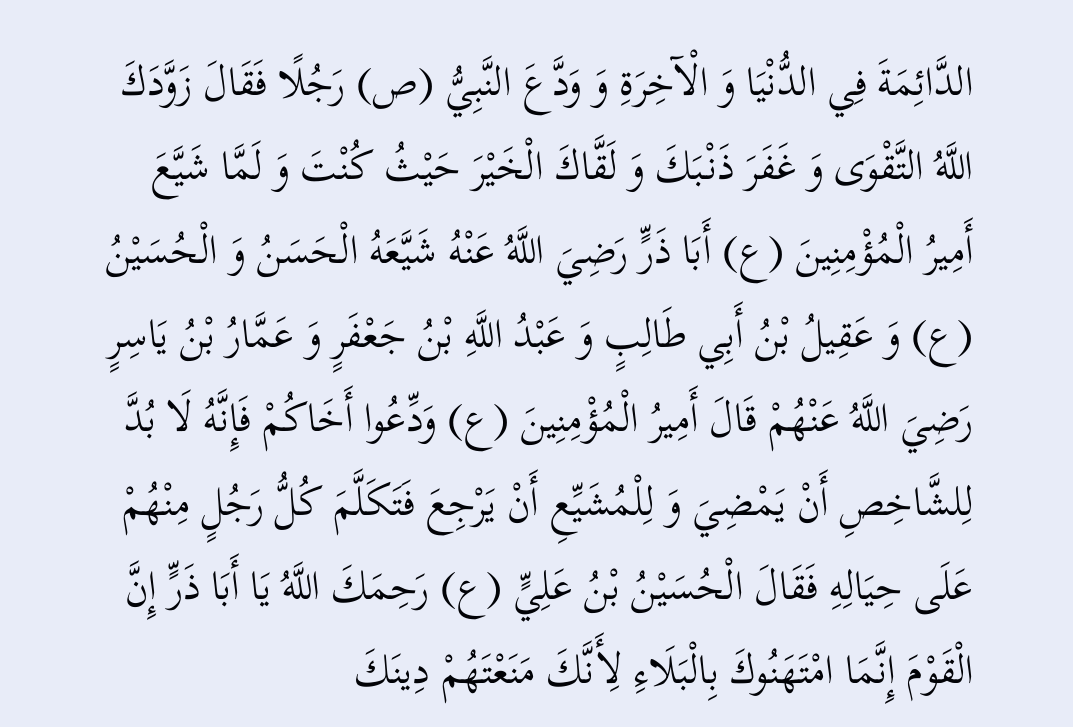الدَّائِمَةَ فِي الدُّنْيَا وَ الْآخِرَةِ وَ وَدَّعَ النَّبِيُّ (ص) رَجُلًا فَقَالَ زَوَّدَكَ اللَّهُ التَّقْوَى وَ غَفَرَ ذَنْبَكَ وَ لَقَّاكَ الْخَيْرَ حَيْثُ كُنْتَ وَ لَمَّا شَيَّعَ أَمِيرُ الْمُؤْمِنِينَ (ع) أَبَا ذَرٍّ رَضِيَ اللَّهُ عَنْهُ شَيَّعَهُ الْحَسَنُ وَ الْحُسَيْنُ (ع) وَ عَقِيلُ بْنُ أَبِي طَالِبٍ وَ عَبْدُ اللَّهِ بْنُ جَعْفَرٍ وَ عَمَّارُ بْنُ يَاسِرٍ رَضِيَ اللَّهُ عَنْهُمْ قَالَ أَمِيرُ الْمُؤْمِنِينَ (ع) وَدِّعُوا أَخَاكُمْ فَإِنَّهُ لَا بُدَّ لِلشَّاخِصِ أَنْ يَمْضِيَ وَ لِلْمُشَيِّعِ أَنْ يَرْجِعَ فَتَكَلَّمَ كُلُّ رَجُلٍ مِنْهُمْ عَلَى حِيَالِهِ فَقَالَ الْحُسَيْنُ بْنُ عَلِيٍّ (ع) رَحِمَكَ اللَّهُ يَا أَبَا ذَرٍّ إِنَّ الْقَوْمَ إِنَّمَا امْتَهَنُوكَ بِالْبَلَاءِ لِأَنَّكَ مَنَعْتَهُمْ دِينَكَ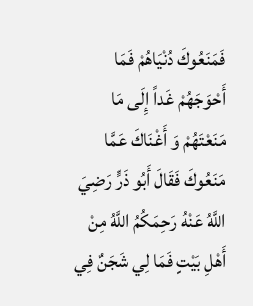فَمَنَعُوكَ دُنْيَاهُمْ فَمَا أَحْوَجَهُمْ غَداً إِلَى مَا مَنَعْتَهُمْ وَ أَغْنَاكَ عَمَّا مَنَعُوكَ فَقَالَ أَبُو ذَرٍّ رَضِيَ اللَّهُ عَنْهُ رَحِمَكُمُ اللَّهُ مِنْ أَهْلِ بَيْتٍ فَمَا لِي شَجَنٌ فِي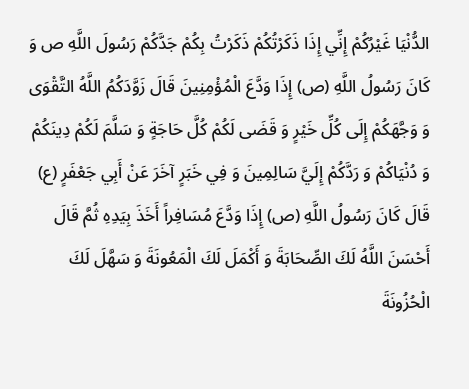الدُّنْيَا غَيْرُكُمْ إِنِّي إِذَا ذَكَرْتُكُمْ ذَكَرْتُ بِكُمْ جَدَّكُمْ رَسُولَ اللَّهِ ص وَ كَانَ رَسُولُ اللَّهِ (ص) إِذَا وَدَّعَ الْمُؤْمِنِينَ قَالَ زَوَّدَكُمُ اللَّهُ التَّقْوَى وَ وَجَّهَكُمْ إِلَى كُلِّ خَيْرٍ وَ قَضَى لَكُمْ كُلَّ حَاجَةٍ وَ سَلَّمَ لَكُمْ دِينَكُمْ وَ دُنْيَاكُمْ وَ رَدَّكُمْ إِلَيَّ سَالِمِينَ وَ فِي خَبَرٍ آخَرَ عَنْ أَبِي جَعْفَرٍ (ع) قَالَ كَانَ رَسُولُ اللَّهِ (ص) إِذَا وَدَّعَ مُسَافِراً أَخَذَ بِيَدِهِ ثُمَّ قَالَ أَحْسَنَ اللَّهُ لَكَ الصِّحَابَةَ وَ أَكْمَلَ لَكَ الْمَعُونَةَ وَ سَهَّلَ لَكَ الْحُزُونَةَ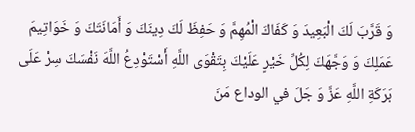وَ قَرَّبَ لَكَ الْبَعِيدَ وَ كَفَاكَ الْمُهِمَّ وَ حَفِظَ لَكَ دِينَكَ وَ أَمَانَتَكَ وَ خَوَاتِيمَ عَمَلِكَ وَ وَجَّهَكَ لِكُلِّ خَيْرٍ عَلَيْكَ بِتَقْوَى اللَّهِ أَسْتَوْدِعُ اللَّهَ نَفْسَكَ سِرْ عَلَى بَرَكَةِ اللَّهِ عَزَّ وَ جَلَ في الوداع مَنَ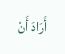أَرَادَ أَنْ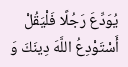يُوَدِّعَ رَجُلًا فَلْيَقُلْ أَسْتَوْدِعُ اللَّهَ دِينَكَ وَ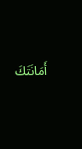أَمَانَتَكَ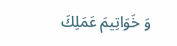وَ خَوَاتِيمَ عَمَلِكَ